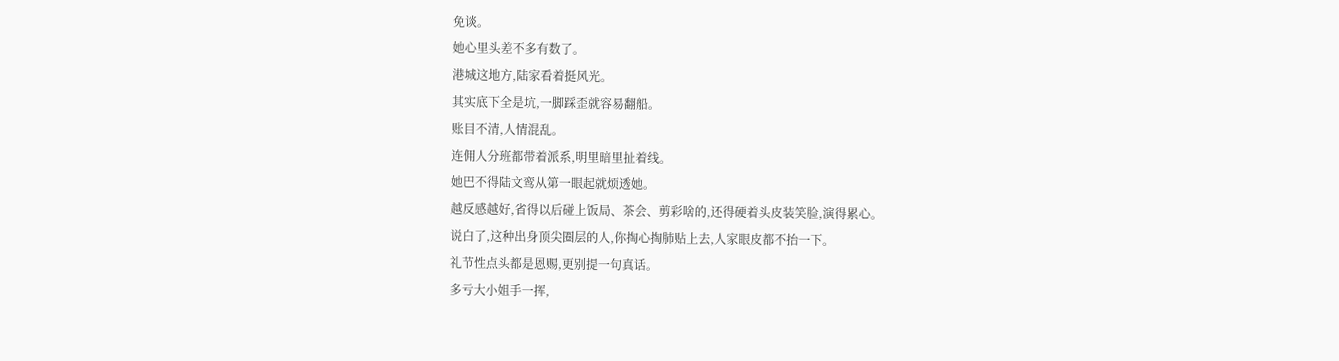免谈。
她心里头差不多有数了。
港城这地方,陆家看着挺风光。
其实底下全是坑,一脚踩歪就容易翻船。
账目不清,人情混乱。
连佣人分班都带着派系,明里暗里扯着线。
她巴不得陆文鸾从第一眼起就烦透她。
越反感越好,省得以后碰上饭局、茶会、剪彩啥的,还得硬着头皮装笑脸,演得累心。
说白了,这种出身顶尖圈层的人,你掏心掏肺贴上去,人家眼皮都不抬一下。
礼节性点头都是恩赐,更别提一句真话。
多亏大小姐手一挥,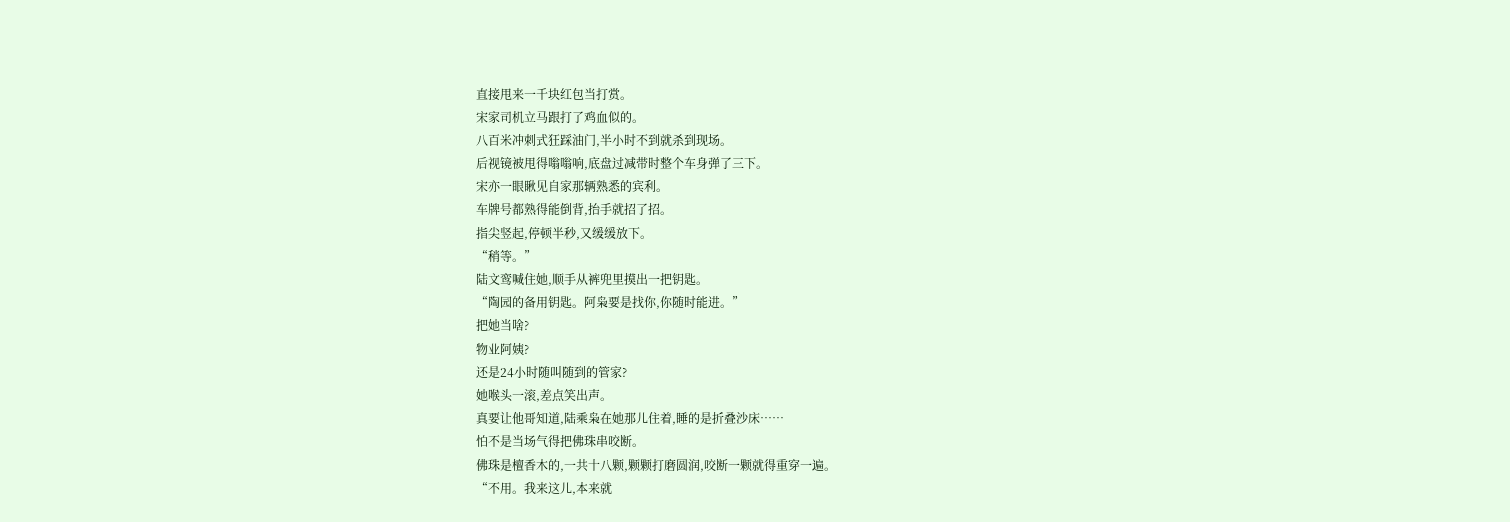直接甩来一千块红包当打赏。
宋家司机立马跟打了鸡血似的。
八百米冲刺式狂踩油门,半小时不到就杀到现场。
后视镜被甩得嗡嗡响,底盘过减带时整个车身弹了三下。
宋亦一眼瞅见自家那辆熟悉的宾利。
车牌号都熟得能倒背,抬手就招了招。
指尖竖起,停顿半秒,又缓缓放下。
“稍等。”
陆文鸾喊住她,顺手从裤兜里摸出一把钥匙。
“陶园的备用钥匙。阿枭要是找你,你随时能进。”
把她当啥?
物业阿姨?
还是24小时随叫随到的管家?
她喉头一滚,差点笑出声。
真要让他哥知道,陆乘枭在她那儿住着,睡的是折叠沙床……
怕不是当场气得把佛珠串咬断。
佛珠是檀香木的,一共十八颗,颗颗打磨圆润,咬断一颗就得重穿一遍。
“不用。我来这儿,本来就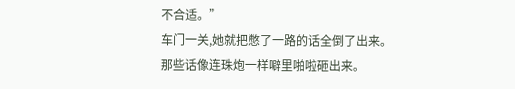不合适。”
车门一关,她就把憋了一路的话全倒了出来。
那些话像连珠炮一样噼里啪啦砸出来。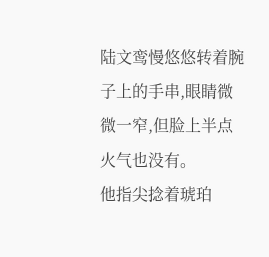陆文鸾慢悠悠转着腕子上的手串,眼睛微微一窄,但脸上半点火气也没有。
他指尖捻着琥珀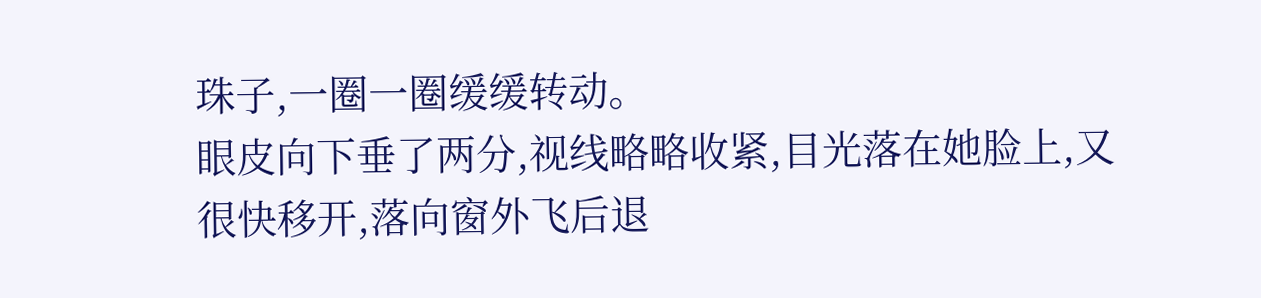珠子,一圈一圈缓缓转动。
眼皮向下垂了两分,视线略略收紧,目光落在她脸上,又很快移开,落向窗外飞后退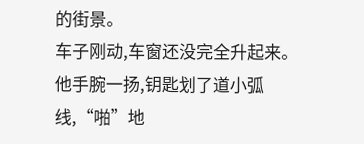的街景。
车子刚动,车窗还没完全升起来。
他手腕一扬,钥匙划了道小弧线,“啪”地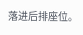落进后排座位。